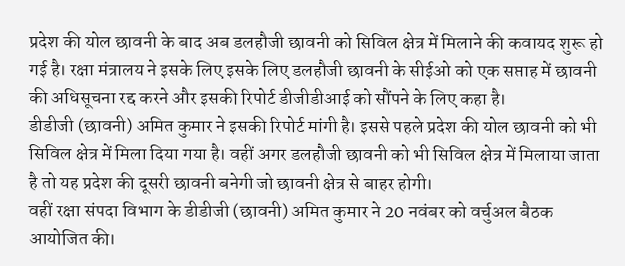प्रदेश की योल छावनी के बाद अब डलहौजी छावनी को सिविल क्षेत्र में मिलाने की कवायद शुरू हो गई है। रक्षा मंत्रालय ने इसके लिए इसके लिए डलहौजी छावनी के सीईओ को एक सप्ताह में छावनी की अधिसूचना रद्द करने और इसकी रिपोर्ट डीजीडीआई को सौंपने के लिए कहा है।
डीडीजी (छावनी) अमित कुमार ने इसकी रिपोर्ट मांगी है। इससे पहले प्रदेश की योल छावनी को भी सिविल क्षेत्र में मिला दिया गया है। वहीं अगर डलहौजी छावनी को भी सिविल क्षेत्र में मिलाया जाता है तो यह प्रदेश की दूसरी छावनी बनेगी जो छावनी क्षेत्र से बाहर होगी।
वहीं रक्षा संपदा विभाग के डीडीजी (छावनी) अमित कुमार ने 20 नवंबर को वर्चुअल बैठक आयोजित की।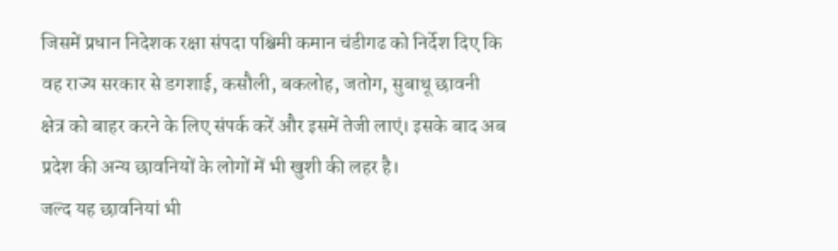जिसमें प्रधान निदेशक रक्षा संपदा पश्चिमी कमान चंडीगढ को निर्देश दिए कि वह राज्य सरकार से डगशाई, कसौली, बकलोह, जतोग, सुबाथू छावनी क्षेत्र को बाहर करने के लिए संपर्क करें और इसमें तेजी लाएं। इसके बाद अब प्रदेश की अन्य छावनियों के लोगों में भी खुशी की लहर है।
जल्द यह छावनियां भी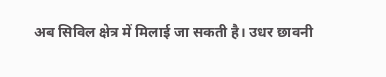अब सिविल क्षेत्र में मिलाई जा सकती है। उधर छावनी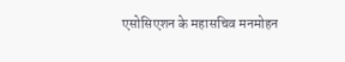एसोसिएशन के महासचिव मनमोहन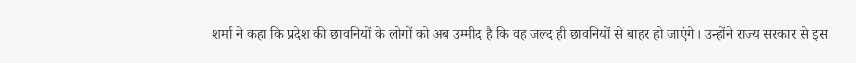शर्मा ने कहा कि प्रदेश की छावनियों के लोगों को अब उम्मीद है कि वह जल्द ही छावनियों से बाहर हो जाएंगे। उन्होंने राज्य सरकार से इस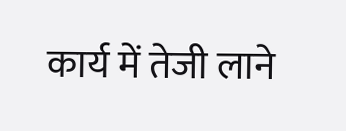कार्य में तेजी लाने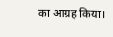का आग्रह किया।